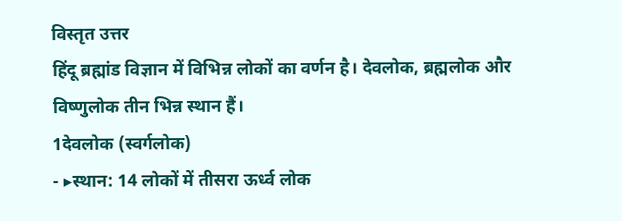विस्तृत उत्तर
हिंदू ब्रह्मांड विज्ञान में विभिन्न लोकों का वर्णन है। देवलोक, ब्रह्मलोक और विष्णुलोक तीन भिन्न स्थान हैं।
1देवलोक (स्वर्गलोक)
- ▸स्थान: 14 लोकों में तीसरा ऊर्ध्व लोक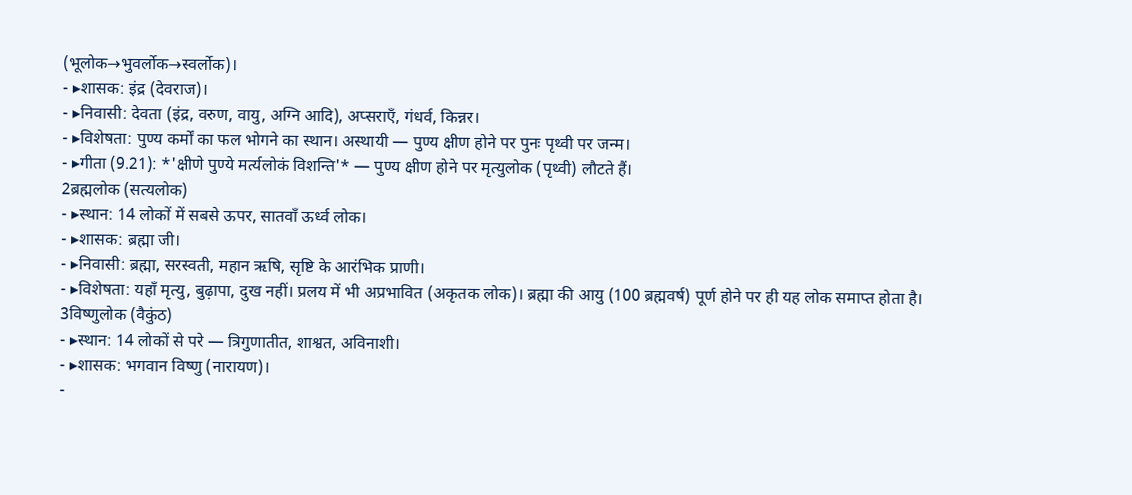(भूलोक→भुवर्लोक→स्वर्लोक)।
- ▸शासक: इंद्र (देवराज)।
- ▸निवासी: देवता (इंद्र, वरुण, वायु, अग्नि आदि), अप्सराएँ, गंधर्व, किन्नर।
- ▸विशेषता: पुण्य कर्मों का फल भोगने का स्थान। अस्थायी — पुण्य क्षीण होने पर पुनः पृथ्वी पर जन्म।
- ▸गीता (9.21): *'क्षीणे पुण्ये मर्त्यलोकं विशन्ति'* — पुण्य क्षीण होने पर मृत्युलोक (पृथ्वी) लौटते हैं।
2ब्रह्मलोक (सत्यलोक)
- ▸स्थान: 14 लोकों में सबसे ऊपर, सातवाँ ऊर्ध्व लोक।
- ▸शासक: ब्रह्मा जी।
- ▸निवासी: ब्रह्मा, सरस्वती, महान ऋषि, सृष्टि के आरंभिक प्राणी।
- ▸विशेषता: यहाँ मृत्यु, बुढ़ापा, दुख नहीं। प्रलय में भी अप्रभावित (अकृतक लोक)। ब्रह्मा की आयु (100 ब्रह्मवर्ष) पूर्ण होने पर ही यह लोक समाप्त होता है।
3विष्णुलोक (वैकुंठ)
- ▸स्थान: 14 लोकों से परे — त्रिगुणातीत, शाश्वत, अविनाशी।
- ▸शासक: भगवान विष्णु (नारायण)।
-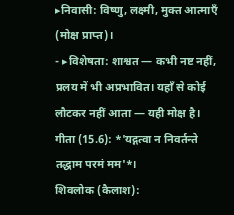▸निवासी: विष्णु, लक्ष्मी, मुक्त आत्माएँ (मोक्ष प्राप्त)।
- ▸विशेषता: शाश्वत — कभी नष्ट नहीं, प्रलय में भी अप्रभावित। यहाँ से कोई लौटकर नहीं आता — यही मोक्ष है। गीता (15.6): *'यद्गत्वा न निवर्तन्ते तद्धाम परमं मम'*।
शिवलोक (कैलाश):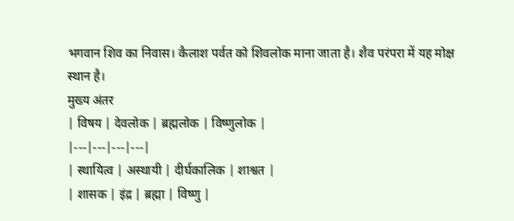भगवान शिव का निवास। कैलाश पर्वत को शिवलोक माना जाता है। शैव परंपरा में यह मोक्ष स्थान है।
मुख्य अंतर
| विषय | देवलोक | ब्रह्मलोक | विष्णुलोक |
|---|---|---|---|
| स्थायित्व | अस्थायी | दीर्घकालिक | शाश्वत |
| शासक | इंद्र | ब्रह्मा | विष्णु |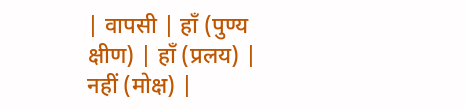| वापसी | हाँ (पुण्य क्षीण) | हाँ (प्रलय) | नहीं (मोक्ष) |